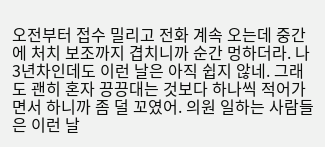오전부터 접수 밀리고 전화 계속 오는데 중간에 처치 보조까지 겹치니까 순간 멍하더라. 나 3년차인데도 이런 날은 아직 쉽지 않네. 그래도 괜히 혼자 끙끙대는 것보다 하나씩 적어가면서 하니까 좀 덜 꼬였어. 의원 일하는 사람들은 이런 날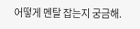어떻게 멘탈 잡는지 궁금해.